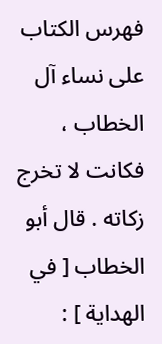فهرس الكتاب
على نساء آل الخطاب ، فكانت لا تخرج زكاته . قال أبو الخطاب [ في الهداية ] :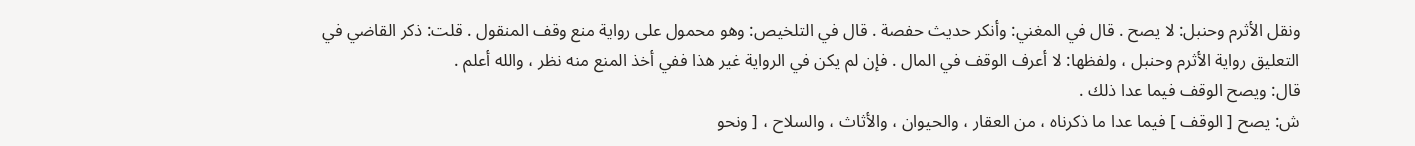ونقل الأثرم وحنبل: لا يصح . قال في المغني: وأنكر حديث حفصة . قال في التلخيص: وهو محمول على رواية منع وقف المنقول . قلت: ذكر القاضي في التعليق رواية الأثرم وحنبل ، ولفظها: لا أعرف الوقف في المال . فإن لم يكن في الرواية غير هذا ففي أخذ المنع منه نظر ، والله أعلم .
قال: ويصح الوقف فيما عدا ذلك .
ش: يصح [ الوقف ] فيما عدا ما ذكرناه ، من العقار ، والحيوان ، والأثاث ، والسلاح ، [ ونحو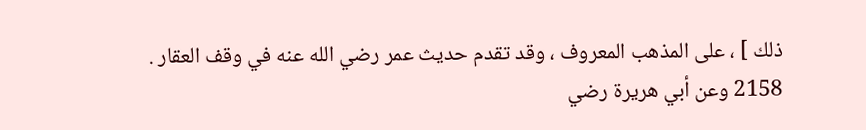ذلك ] ، على المذهب المعروف ، وقد تقدم حديث عمر رضي الله عنه في وقف العقار .
2158 وعن أبي هريرة رضي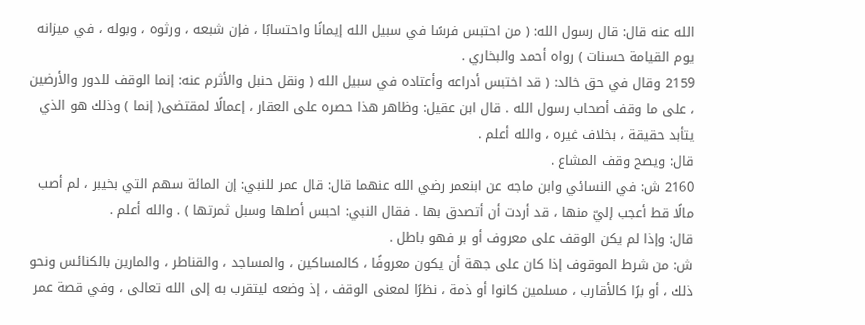الله عنه قال: قال رسول الله: ( من احتبس فرسًا في سبيل الله إيمانًا واحتسابًا ، فإن شبعه ، ورثوه ، وبوله ، في ميزانه يوم القيامة حسنات ) رواه أحمد والبخاري .
2159 وقال في حق خالد: ( قد اختبس أدراعه وأعتاده في سبيل الله ( ونقل حنبل والأثرم عنه: إنما الوقف للدور والأرضين ، على ما وقف أصحاب رسول الله . قال ابن عقيل: وظاهر هذا حصره على العقار ، إعمالًا لمقتضى( إنما ) وذلك هو الذي يتأبد حقيقة ، بخلاف غيره ، والله أعلم .
قال: ويصح وقف المشاع .
2160 ش: في النسائي وابن ماجه عن ابنعمر رضي الله عنهما قال: قال عمر للنبي: إن المائة سهم التي بخيبر ، لم أصب مالًا قط أعجب إليّ منها ، قد أردت أن أتصدق بها . فقال النبي: احبس أصلها وسبل ثمرتها ) . والله أعلم .
قال: وإذا لم يكن الوقف على معروف أو بر فهو باطل .
ش: من شرط الموقوف إذا كان على جهة أن يكون معروفًا ، كالمساكين ، والمساجد ، والقناطر ، والمارين بالكنائس ونحو ذلك ، أو برًا كالأقارب ، مسلمين كانوا أو ذمة ، نظرًا لمعنى الوقف ، إذ وضعه ليتقرب به إلى الله تعالى ، وفي قصة عمر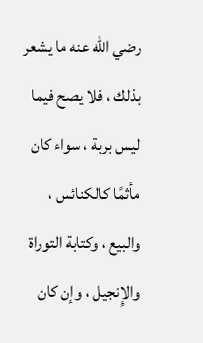رضي الله عنه ما يشعر بذلك ، فلا يصح فيما ليس بربة ، سواء كان مأثمًا كالكنائس ، والبيع ، وكتابة التوراة والإِنجيل ، وإن كان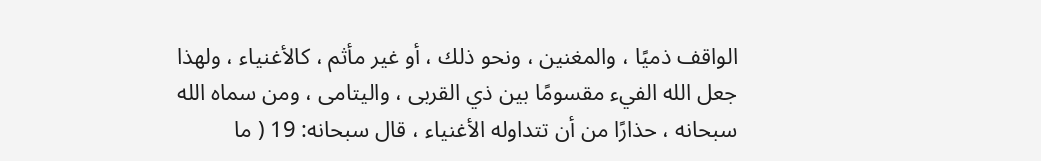الواقف ذميًا ، والمغنين ، ونحو ذلك ، أو غير مأثم ، كالأغنياء ، ولهذا جعل الله الفيء مقسومًا بين ذي القربى ، واليتامى ، ومن سماه الله سبحانه ، حذارًا من أن تتداوله الأغنياء ، قال سبحانه: 19 ( ما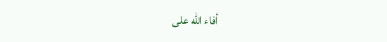أفاء الله على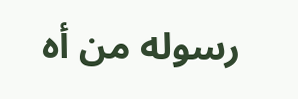رسوله من أه